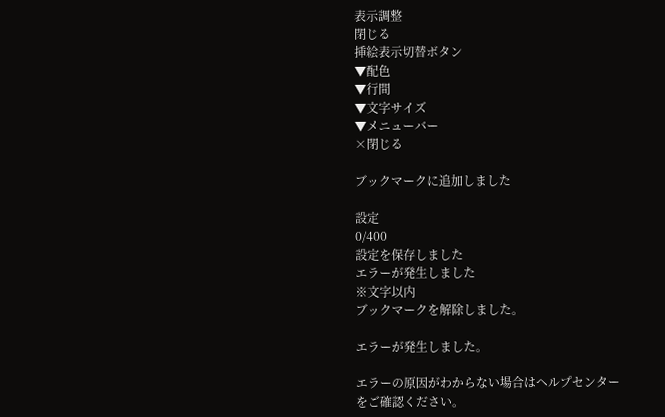表示調整
閉じる
挿絵表示切替ボタン
▼配色
▼行間
▼文字サイズ
▼メニューバー
×閉じる

ブックマークに追加しました

設定
0/400
設定を保存しました
エラーが発生しました
※文字以内
ブックマークを解除しました。

エラーが発生しました。

エラーの原因がわからない場合はヘルプセンターをご確認ください。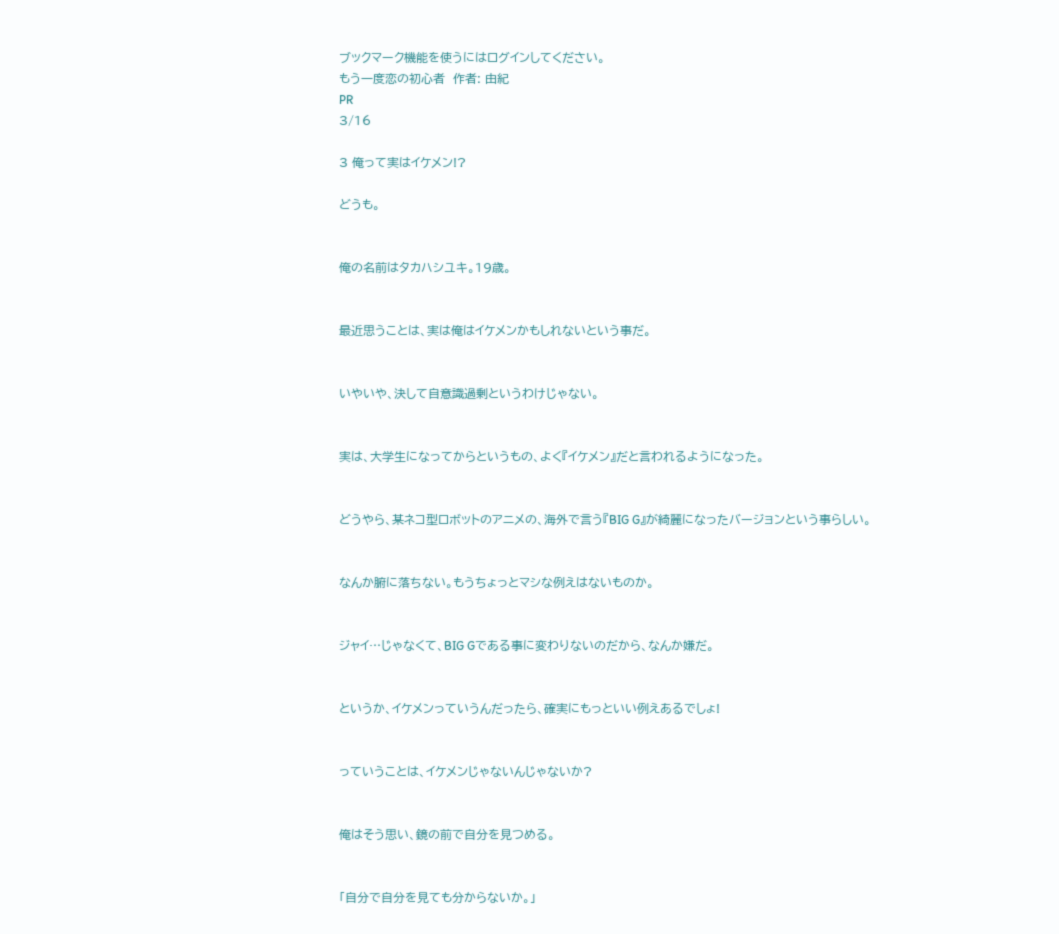ブックマーク機能を使うにはログインしてください。
もう一度恋の初心者  作者: 由紀
PR
3/16

3 俺って実はイケメン!?

どうも。


俺の名前はタカハシユキ。19歳。


最近思うことは、実は俺はイケメンかもしれないという事だ。


いやいや、決して自意識過剰というわけじゃない。


実は、大学生になってからというもの、よく『イケメン』だと言われるようになった。


どうやら、某ネコ型ロボットのアニメの、海外で言う『BIG G』が綺麗になったバージョンという事らしい。


なんか腑に落ちない。もうちょっとマシな例えはないものか。


ジャイ…じゃなくて、BIG Gである事に変わりないのだから、なんか嫌だ。


というか、イケメンっていうんだったら、確実にもっといい例えあるでしょ!


っていうことは、イケメンじゃないんじゃないか?


俺はそう思い、鏡の前で自分を見つめる。


「自分で自分を見ても分からないか。」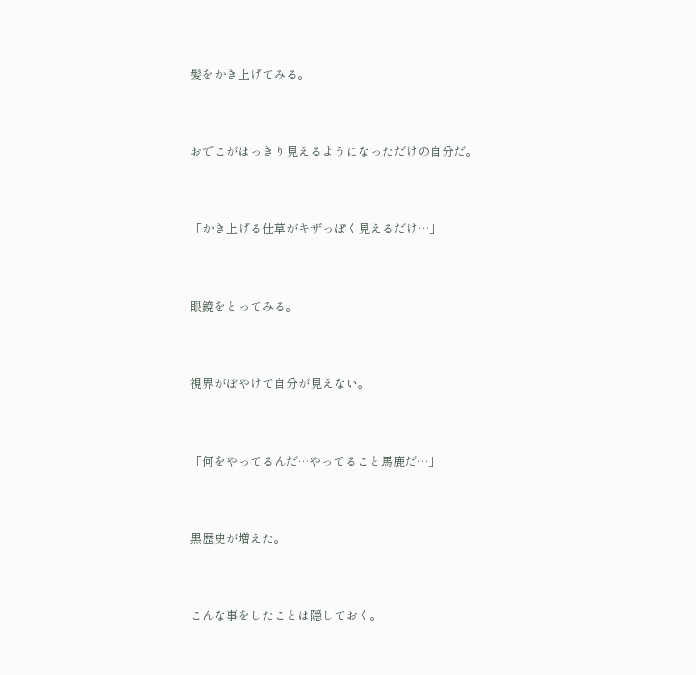髪をかき上げてみる。


おでこがはっきり見えるようになっただけの自分だ。


「かき上げる仕草がキザっぽく見えるだけ…」


眼鏡をとってみる。


視界がぼやけて自分が見えない。


「何をやってるんだ…やってること馬鹿だ…」


黒歴史が増えた。


こんな事をしたことは隠しておく。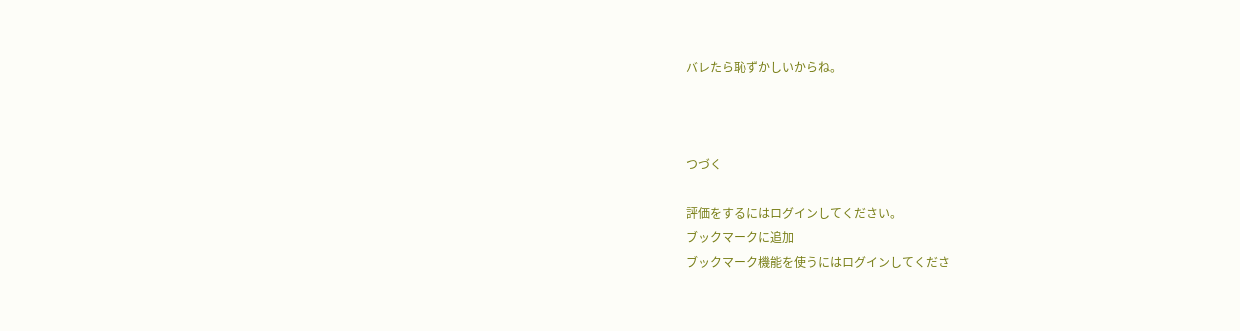バレたら恥ずかしいからね。



つづく

評価をするにはログインしてください。
ブックマークに追加
ブックマーク機能を使うにはログインしてくださ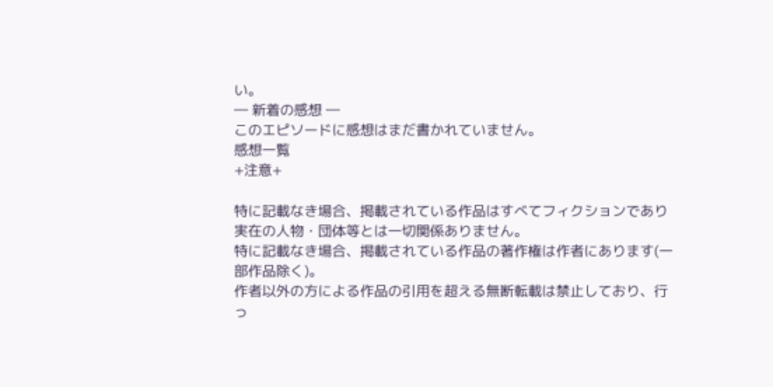い。
― 新着の感想 ―
このエピソードに感想はまだ書かれていません。
感想一覧
+注意+

特に記載なき場合、掲載されている作品はすべてフィクションであり実在の人物・団体等とは一切関係ありません。
特に記載なき場合、掲載されている作品の著作権は作者にあります(一部作品除く)。
作者以外の方による作品の引用を超える無断転載は禁止しており、行っ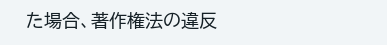た場合、著作権法の違反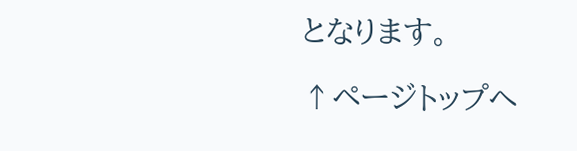となります。

↑ページトップへ